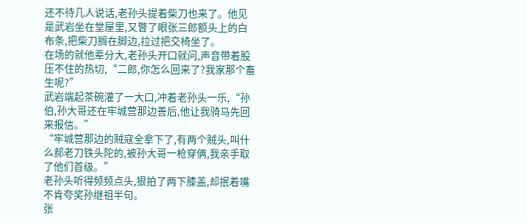还不待几人说话,老孙头提着柴刀也来了。他见是武岩坐在堂屋里,又瞥了眼张三郎额头上的白布条,把柴刀搁在脚边,拉过把交椅坐了。
在场的就他辈分大,老孙头开口就问,声音带着股压不住的热切,“二郎,你怎么回来了?我家那个畜生呢?”
武岩端起茶碗灌了一大口,冲着老孙头一乐,“孙伯,孙大哥还在牢城营那边善后,他让我骑马先回来报信。”
“牢城营那边的贼寇全拿下了,有两个贼头,叫什么郝老刀铁头陀的,被孙大哥一枪穿俩,我亲手取了他们首级。”
老孙头听得频频点头,狠拍了两下膝盖,却抿着嘴不肯夸奖孙继祖半句。
张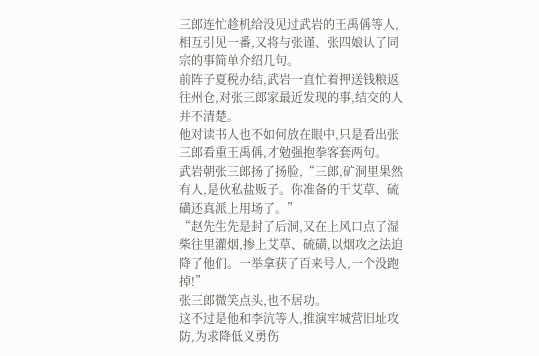三郎连忙趁机给没见过武岩的王禹偁等人,相互引见一番,又将与张谨、张四娘认了同宗的事简单介绍几句。
前阵子夏税办结,武岩一直忙着押送钱粮返往州仓,对张三郎家最近发现的事,结交的人并不清楚。
他对读书人也不如何放在眼中,只是看出张三郎看重王禹偁,才勉强抱拳客套两句。
武岩朝张三郎扬了扬脸,“三郎,矿洞里果然有人,是伙私盐贩子。你准备的干艾草、硫磺还真派上用场了。”
“赵先生先是封了后洞,又在上风口点了湿柴往里灌烟,掺上艾草、硫磺,以烟攻之法迫降了他们。一举拿获了百来号人,一个没跑掉!”
张三郎微笑点头,也不居功。
这不过是他和李沆等人,推演牢城营旧址攻防,为求降低义勇伤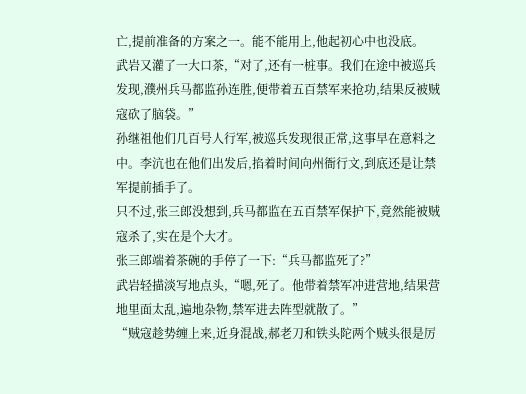亡,提前准备的方案之一。能不能用上,他起初心中也没底。
武岩又灌了一大口茶,“对了,还有一桩事。我们在途中被巡兵发现,濮州兵马都监孙连胜,便带着五百禁军来抢功,结果反被贼寇砍了脑袋。”
孙继祖他们几百号人行军,被巡兵发现很正常,这事早在意料之中。李沆也在他们出发后,掐着时间向州衙行文,到底还是让禁军提前插手了。
只不过,张三郎没想到,兵马都监在五百禁军保护下,竟然能被贼寇杀了,实在是个大才。
张三郎端着茶碗的手停了一下:“兵马都监死了?”
武岩轻描淡写地点头,“嗯,死了。他带着禁军冲进营地,结果营地里面太乱,遍地杂物,禁军进去阵型就散了。”
“贼寇趁势缠上来,近身混战,郝老刀和铁头陀两个贼头很是厉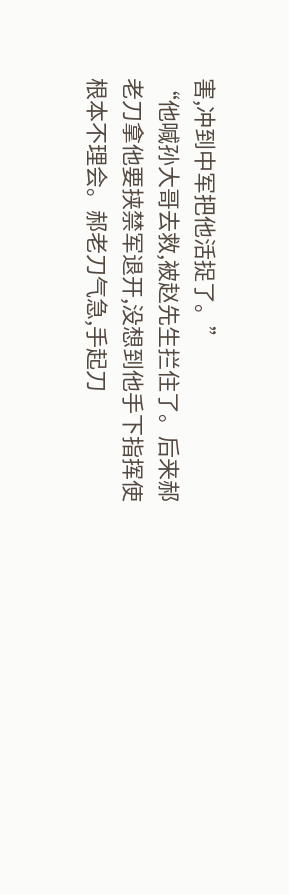害,冲到中军把他活捉了。”
“他喊孙大哥去救,被赵先生拦住了。后来郝老刀拿他要挟禁军退开,没想到他手下指挥使根本不理会。郝老刀气急,手起刀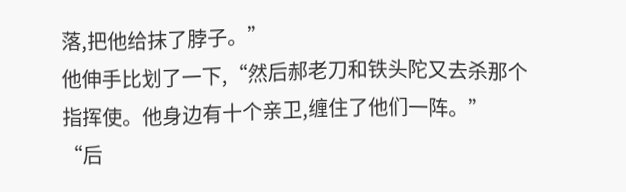落,把他给抹了脖子。”
他伸手比划了一下,“然后郝老刀和铁头陀又去杀那个指挥使。他身边有十个亲卫,缠住了他们一阵。”
“后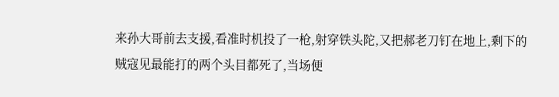来孙大哥前去支援,看准时机投了一枪,射穿铁头陀,又把郝老刀钉在地上,剩下的贼寇见最能打的两个头目都死了,当场便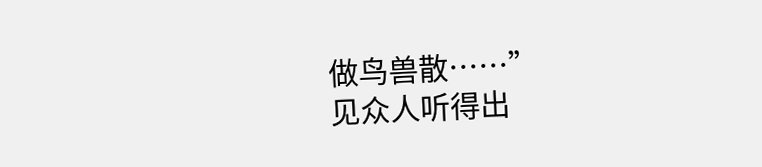做鸟兽散……”
见众人听得出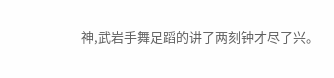神,武岩手舞足蹈的讲了两刻钟才尽了兴。